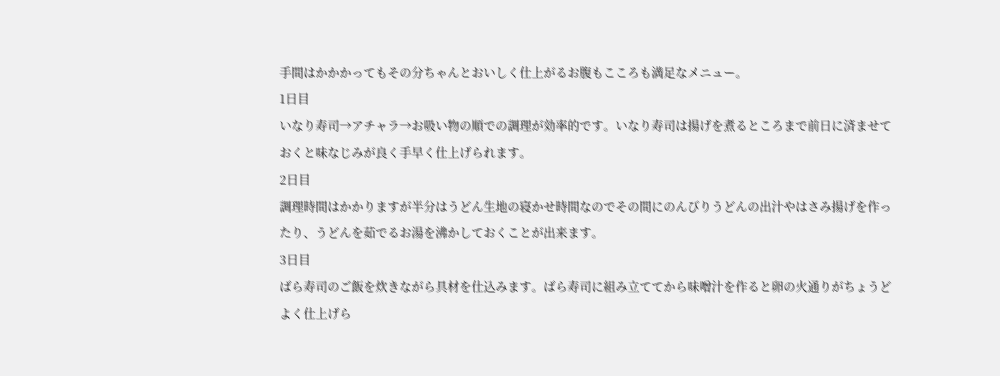手間はかかかってもその分ちゃんとおいしく仕上がるお腹もこころも満足なメニュー。
1日目
いなり寿司→アチャラ→お吸い物の順での調理が効率的です。いなり寿司は揚げを煮るところまで前日に済ませておくと味なじみが良く手早く仕上げられます。
2日目
調理時間はかかりますが半分はうどん生地の寝かせ時間なのでその間にのんびりうどんの出汁やはさみ揚げを作ったり、うどんを茹でるお湯を沸かしておくことが出来ます。
3日目
ばら寿司のご飯を炊きながら具材を仕込みます。ばら寿司に組み立ててから味噌汁を作ると卵の火通りがちょうどよく仕上げら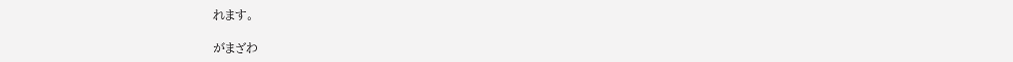れます。

がまざわ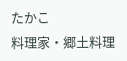たかこ
料理家・郷土料理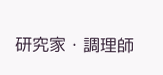研究家・調理師